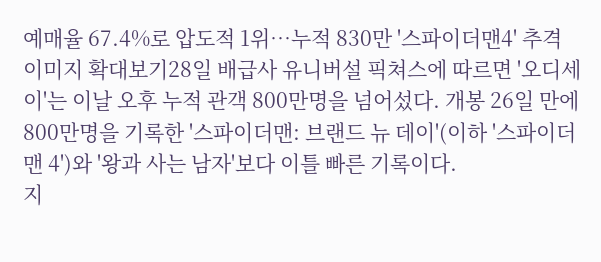예매율 67.4%로 압도적 1위…누적 830만 '스파이더맨4' 추격
이미지 확대보기28일 배급사 유니버설 픽쳐스에 따르면 '오디세이'는 이날 오후 누적 관객 800만명을 넘어섰다. 개봉 26일 만에 800만명을 기록한 '스파이더맨: 브랜드 뉴 데이'(이하 '스파이더맨 4')와 '왕과 사는 남자'보다 이틀 빠른 기록이다.
지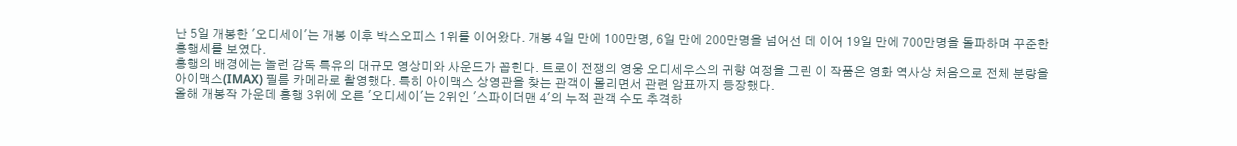난 5일 개봉한 '오디세이'는 개봉 이후 박스오피스 1위를 이어왔다. 개봉 4일 만에 100만명, 6일 만에 200만명을 넘어선 데 이어 19일 만에 700만명을 돌파하며 꾸준한 흥행세를 보였다.
흥행의 배경에는 놀런 감독 특유의 대규모 영상미와 사운드가 꼽힌다. 트로이 전쟁의 영웅 오디세우스의 귀향 여정을 그린 이 작품은 영화 역사상 처음으로 전체 분량을 아이맥스(IMAX) 필름 카메라로 촬영했다. 특히 아이맥스 상영관을 찾는 관객이 몰리면서 관련 암표까지 등장했다.
올해 개봉작 가운데 흥행 3위에 오른 '오디세이'는 2위인 '스파이더맨 4'의 누적 관객 수도 추격하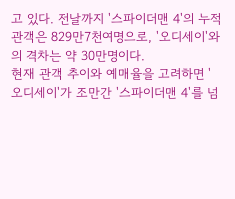고 있다. 전날까지 '스파이더맨 4'의 누적 관객은 829만7천여명으로, '오디세이'와의 격차는 약 30만명이다.
현재 관객 추이와 예매율을 고려하면 '오디세이'가 조만간 '스파이더맨 4'를 넘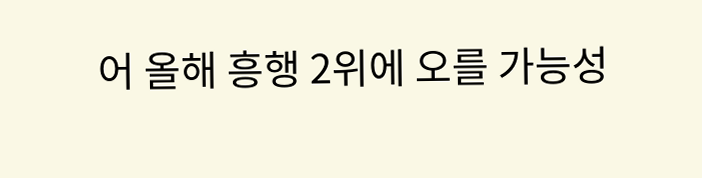어 올해 흥행 2위에 오를 가능성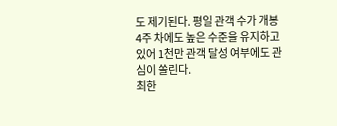도 제기된다. 평일 관객 수가 개봉 4주 차에도 높은 수준을 유지하고 있어 1천만 관객 달성 여부에도 관심이 쏠린다.
최한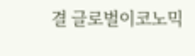결 글로벌이코노믹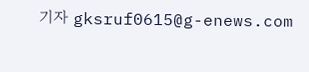기자 gksruf0615@g-enews.com